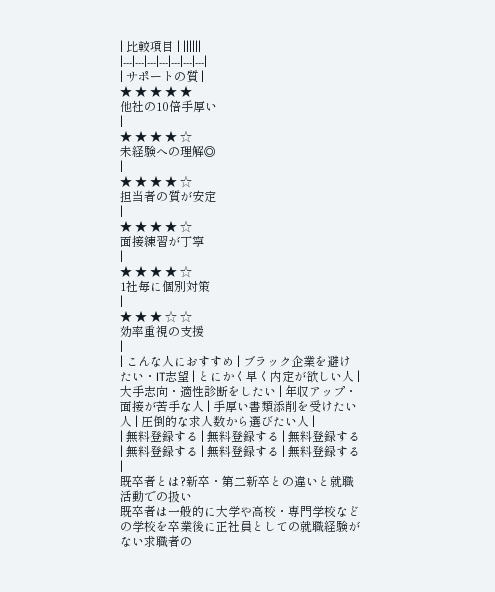| 比較項目 | ||||||
|---|---|---|---|---|---|---|
| サポートの質 |
★ ★ ★ ★ ★
他社の10倍手厚い
|
★ ★ ★ ★ ☆
未経験への理解◎
|
★ ★ ★ ★ ☆
担当者の質が安定
|
★ ★ ★ ★ ☆
面接練習が丁寧
|
★ ★ ★ ★ ☆
1社毎に個別対策
|
★ ★ ★ ☆ ☆
効率重視の支援
|
| こんな人におすすめ | ブラック企業を避けたい・IT志望 | とにかく早く内定が欲しい人 | 大手志向・適性診断をしたい | 年収アップ・面接が苦手な人 | 手厚い書類添削を受けたい人 | 圧倒的な求人数から選びたい人 |
| 無料登録する | 無料登録する | 無料登録する | 無料登録する | 無料登録する | 無料登録する |
既卒者とは?新卒・第二新卒との違いと就職活動での扱い
既卒者は一般的に大学や高校・専門学校などの学校を卒業後に正社員としての就職経験がない求職者の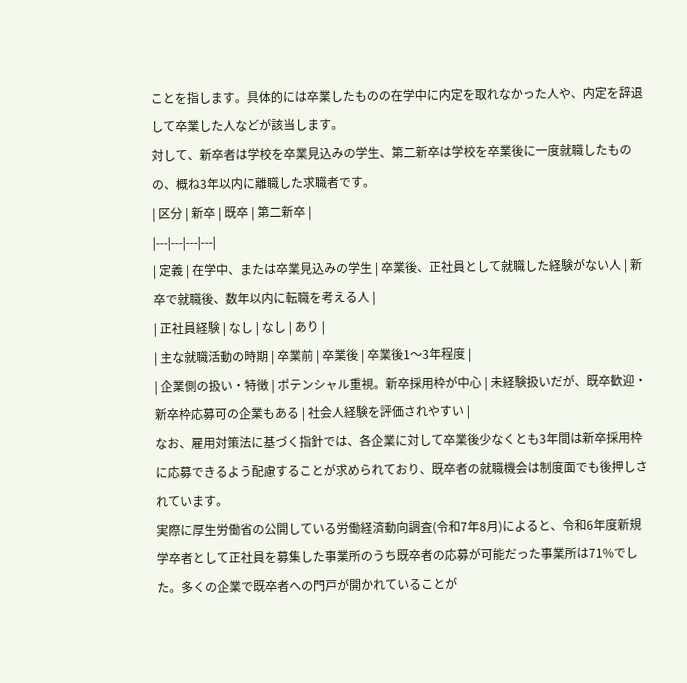ことを指します。具体的には卒業したものの在学中に内定を取れなかった人や、内定を辞退して卒業した人などが該当します。
対して、新卒者は学校を卒業見込みの学生、第二新卒は学校を卒業後に一度就職したものの、概ね3年以内に離職した求職者です。
| 区分 | 新卒 | 既卒 | 第二新卒 |
|---|---|---|---|
| 定義 | 在学中、または卒業見込みの学生 | 卒業後、正社員として就職した経験がない人 | 新卒で就職後、数年以内に転職を考える人 |
| 正社員経験 | なし | なし | あり |
| 主な就職活動の時期 | 卒業前 | 卒業後 | 卒業後1〜3年程度 |
| 企業側の扱い・特徴 | ポテンシャル重視。新卒採用枠が中心 | 未経験扱いだが、既卒歓迎・新卒枠応募可の企業もある | 社会人経験を評価されやすい |
なお、雇用対策法に基づく指針では、各企業に対して卒業後少なくとも3年間は新卒採用枠に応募できるよう配慮することが求められており、既卒者の就職機会は制度面でも後押しされています。
実際に厚生労働省の公開している労働経済動向調査(令和7年8月)によると、令和6年度新規学卒者として正社員を募集した事業所のうち既卒者の応募が可能だった事業所は71%でした。多くの企業で既卒者への門戸が開かれていることが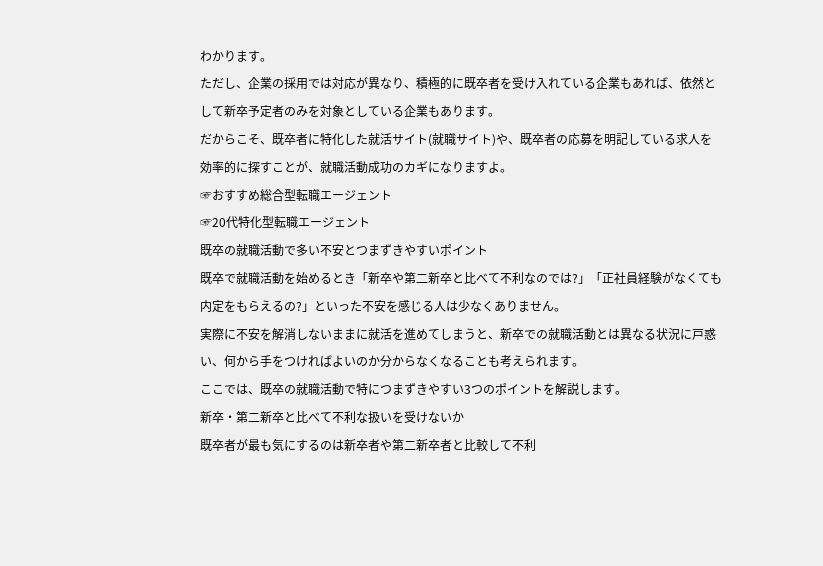わかります。
ただし、企業の採用では対応が異なり、積極的に既卒者を受け入れている企業もあれば、依然として新卒予定者のみを対象としている企業もあります。
だからこそ、既卒者に特化した就活サイト(就職サイト)や、既卒者の応募を明記している求人を効率的に探すことが、就職活動成功のカギになりますよ。
☞おすすめ総合型転職エージェント
☞20代特化型転職エージェント
既卒の就職活動で多い不安とつまずきやすいポイント
既卒で就職活動を始めるとき「新卒や第二新卒と比べて不利なのでは?」「正社員経験がなくても内定をもらえるの?」といった不安を感じる人は少なくありません。
実際に不安を解消しないままに就活を進めてしまうと、新卒での就職活動とは異なる状況に戸惑い、何から手をつければよいのか分からなくなることも考えられます。
ここでは、既卒の就職活動で特につまずきやすい3つのポイントを解説します。
新卒・第二新卒と比べて不利な扱いを受けないか
既卒者が最も気にするのは新卒者や第二新卒者と比較して不利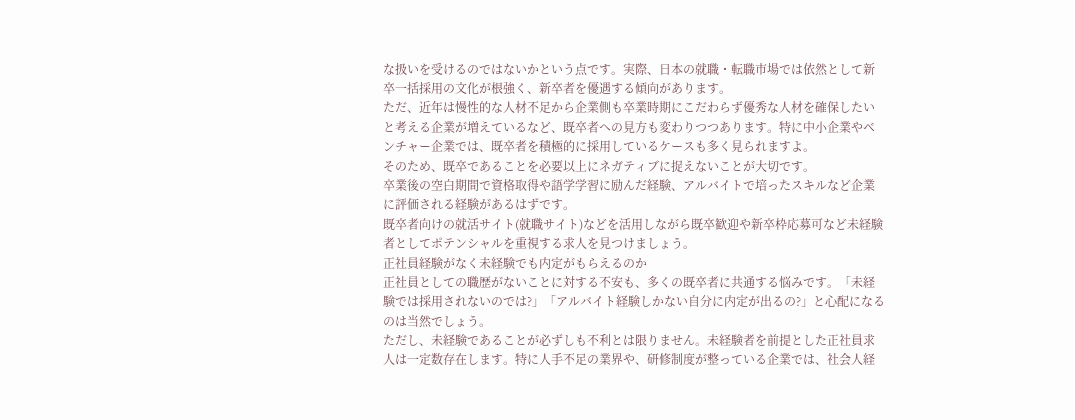な扱いを受けるのではないかという点です。実際、日本の就職・転職市場では依然として新卒一括採用の文化が根強く、新卒者を優遇する傾向があります。
ただ、近年は慢性的な人材不足から企業側も卒業時期にこだわらず優秀な人材を確保したいと考える企業が増えているなど、既卒者への見方も変わりつつあります。特に中小企業やベンチャー企業では、既卒者を積極的に採用しているケースも多く見られますよ。
そのため、既卒であることを必要以上にネガティブに捉えないことが大切です。
卒業後の空白期間で資格取得や語学学習に励んだ経験、アルバイトで培ったスキルなど企業に評価される経験があるはずです。
既卒者向けの就活サイト(就職サイト)などを活用しながら既卒歓迎や新卒枠応募可など未経験者としてポテンシャルを重視する求人を見つけましょう。
正社員経験がなく未経験でも内定がもらえるのか
正社員としての職歴がないことに対する不安も、多くの既卒者に共通する悩みです。「未経験では採用されないのでは?」「アルバイト経験しかない自分に内定が出るの?」と心配になるのは当然でしょう。
ただし、未経験であることが必ずしも不利とは限りません。未経験者を前提とした正社員求人は一定数存在します。特に人手不足の業界や、研修制度が整っている企業では、社会人経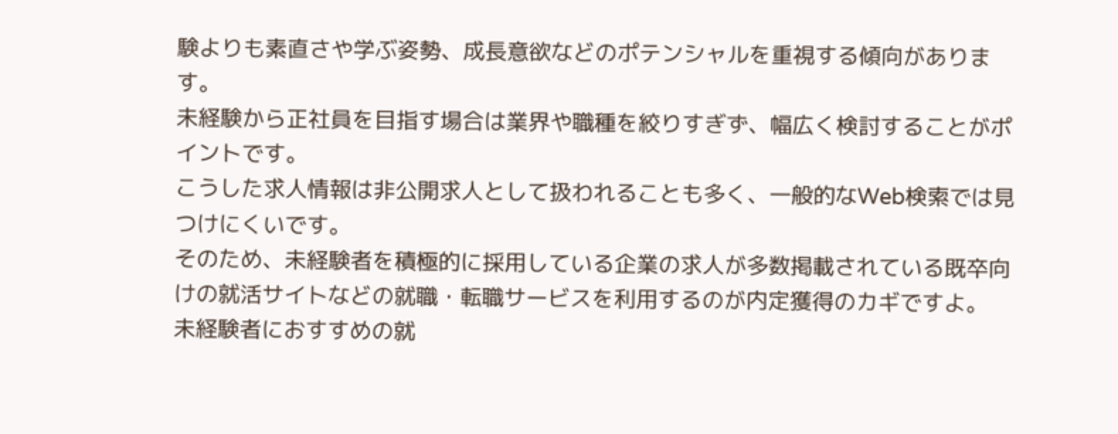験よりも素直さや学ぶ姿勢、成長意欲などのポテンシャルを重視する傾向があります。
未経験から正社員を目指す場合は業界や職種を絞りすぎず、幅広く検討することがポイントです。
こうした求人情報は非公開求人として扱われることも多く、一般的なWeb検索では見つけにくいです。
そのため、未経験者を積極的に採用している企業の求人が多数掲載されている既卒向けの就活サイトなどの就職・転職サービスを利用するのが内定獲得のカギですよ。
未経験者におすすめの就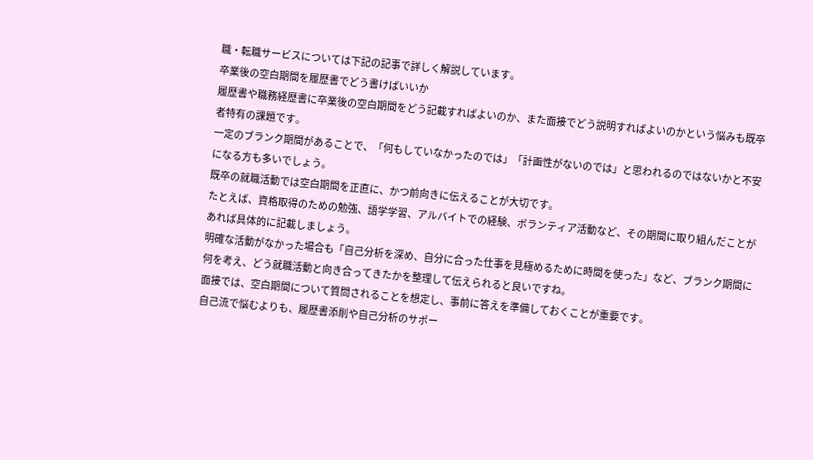職・転職サービスについては下記の記事で詳しく解説しています。
卒業後の空白期間を履歴書でどう書けばいいか
履歴書や職務経歴書に卒業後の空白期間をどう記載すればよいのか、また面接でどう説明すればよいのかという悩みも既卒者特有の課題です。
一定のブランク期間があることで、「何もしていなかったのでは」「計画性がないのでは」と思われるのではないかと不安になる方も多いでしょう。
既卒の就職活動では空白期間を正直に、かつ前向きに伝えることが大切です。
たとえば、資格取得のための勉強、語学学習、アルバイトでの経験、ボランティア活動など、その期間に取り組んだことがあれば具体的に記載しましょう。
明確な活動がなかった場合も「自己分析を深め、自分に合った仕事を見極めるために時間を使った」など、ブランク期間に何を考え、どう就職活動と向き合ってきたかを整理して伝えられると良いですね。
面接では、空白期間について質問されることを想定し、事前に答えを準備しておくことが重要です。
自己流で悩むよりも、履歴書添削や自己分析のサポー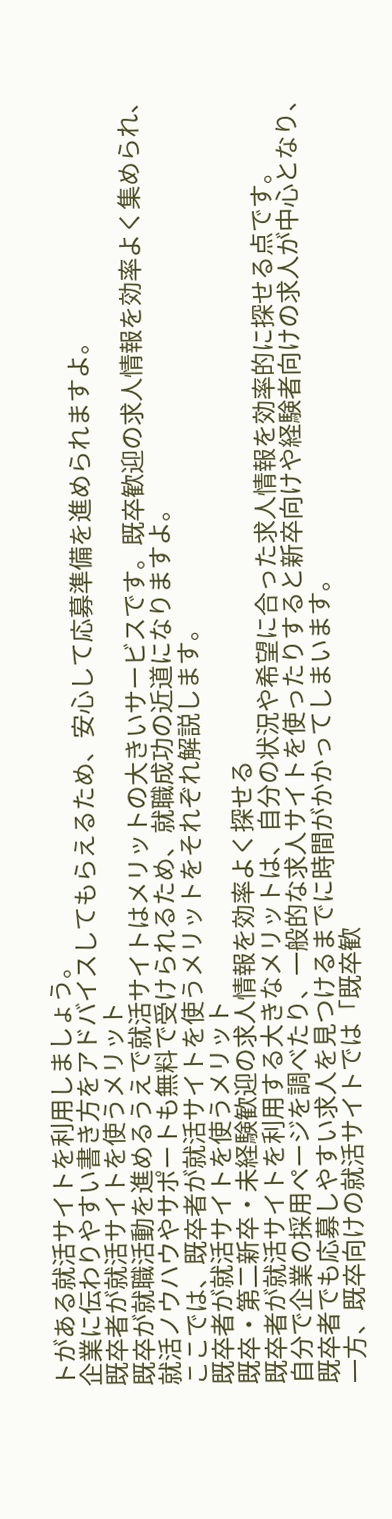トがある就活サイトを利用しましょう。
企業に伝わりやすい書き方をアドバイスしてもらえるため、安心して応募準備を進められますよ。
既卒者が就活サイトを使うメリット
既卒が就職活動を進めるうえで就活サイトはメリットの大きいサービスです。既卒歓迎の求人情報を効率よく集められ、就活ノウハウやサポートも無料で受けられるため、就職成功の近道になりますよ。
ここでは、既卒者が就活サイトを使うメリットをそれぞれ解説します。
既卒者が就活サイトを使うメリット
既卒・第二新卒・未経験歓迎の求人情報を効率よく探せる
既卒者が就活サイトを利用する大きなメリットは、自分の状況や希望に合った求人情報を効率的に探せる点です。
自分で企業の採用ページを調べたり、一般的な求人サイトを使ったりすると新卒向けや経験者向けの求人が中心となり、既卒者でも応募しやすい求人を見つけるまでに時間がかかってしまいます。
一方、既卒向けの就活サイトでは「既卒歓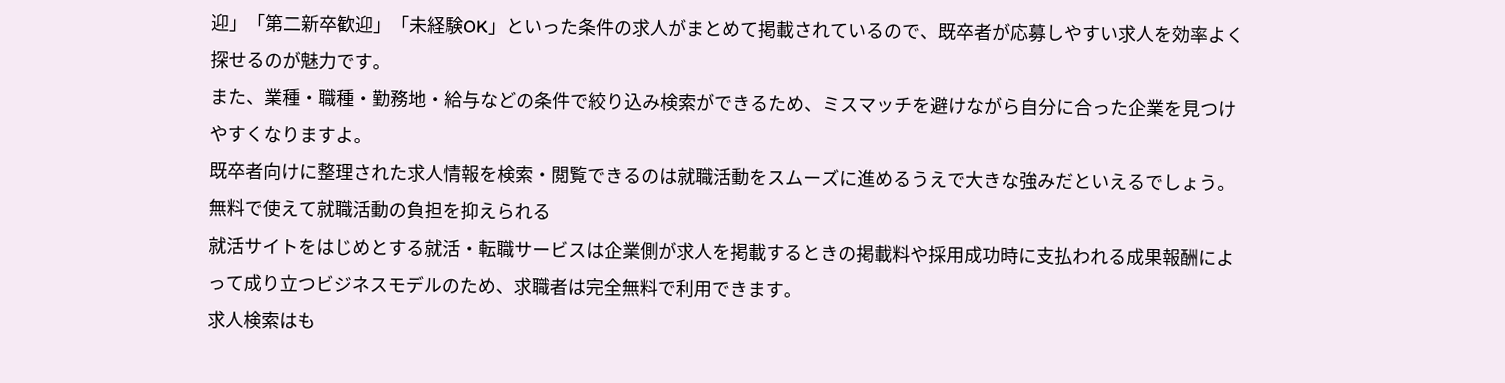迎」「第二新卒歓迎」「未経験OK」といった条件の求人がまとめて掲載されているので、既卒者が応募しやすい求人を効率よく探せるのが魅力です。
また、業種・職種・勤務地・給与などの条件で絞り込み検索ができるため、ミスマッチを避けながら自分に合った企業を見つけやすくなりますよ。
既卒者向けに整理された求人情報を検索・閲覧できるのは就職活動をスムーズに進めるうえで大きな強みだといえるでしょう。
無料で使えて就職活動の負担を抑えられる
就活サイトをはじめとする就活・転職サービスは企業側が求人を掲載するときの掲載料や採用成功時に支払われる成果報酬によって成り立つビジネスモデルのため、求職者は完全無料で利用できます。
求人検索はも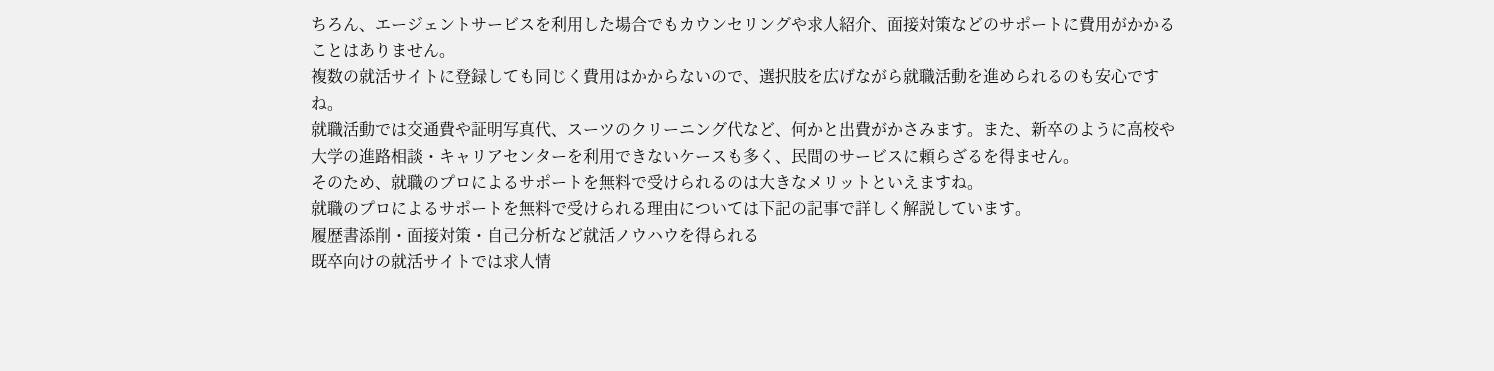ちろん、エージェントサービスを利用した場合でもカウンセリングや求人紹介、面接対策などのサポートに費用がかかることはありません。
複数の就活サイトに登録しても同じく費用はかからないので、選択肢を広げながら就職活動を進められるのも安心ですね。
就職活動では交通費や証明写真代、スーツのクリーニング代など、何かと出費がかさみます。また、新卒のように高校や大学の進路相談・キャリアセンターを利用できないケースも多く、民間のサービスに頼らざるを得ません。
そのため、就職のプロによるサポートを無料で受けられるのは大きなメリットといえますね。
就職のプロによるサポートを無料で受けられる理由については下記の記事で詳しく解説しています。
履歴書添削・面接対策・自己分析など就活ノウハウを得られる
既卒向けの就活サイトでは求人情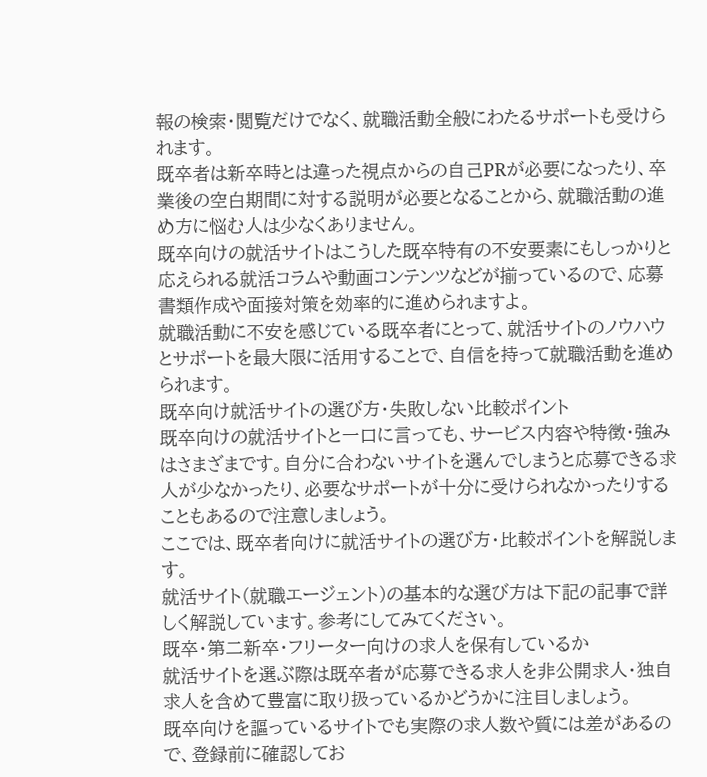報の検索・閲覧だけでなく、就職活動全般にわたるサポートも受けられます。
既卒者は新卒時とは違った視点からの自己PRが必要になったり、卒業後の空白期間に対する説明が必要となることから、就職活動の進め方に悩む人は少なくありません。
既卒向けの就活サイトはこうした既卒特有の不安要素にもしっかりと応えられる就活コラムや動画コンテンツなどが揃っているので、応募書類作成や面接対策を効率的に進められますよ。
就職活動に不安を感じている既卒者にとって、就活サイトのノウハウとサポートを最大限に活用することで、自信を持って就職活動を進められます。
既卒向け就活サイトの選び方・失敗しない比較ポイント
既卒向けの就活サイトと一口に言っても、サービス内容や特徴・強みはさまざまです。自分に合わないサイトを選んでしまうと応募できる求人が少なかったり、必要なサポートが十分に受けられなかったりすることもあるので注意しましょう。
ここでは、既卒者向けに就活サイトの選び方・比較ポイントを解説します。
就活サイト(就職エージェント)の基本的な選び方は下記の記事で詳しく解説しています。参考にしてみてください。
既卒・第二新卒・フリーター向けの求人を保有しているか
就活サイトを選ぶ際は既卒者が応募できる求人を非公開求人・独自求人を含めて豊富に取り扱っているかどうかに注目しましょう。
既卒向けを謳っているサイトでも実際の求人数や質には差があるので、登録前に確認してお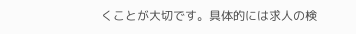くことが大切です。具体的には求人の検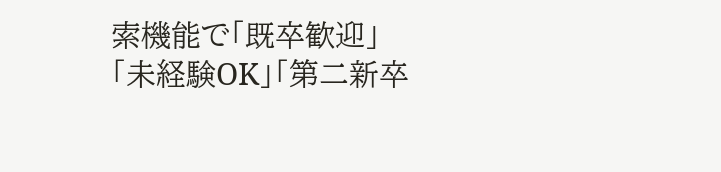索機能で「既卒歓迎」「未経験OK」「第二新卒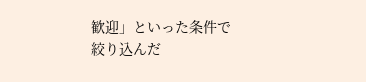歓迎」といった条件で絞り込んだ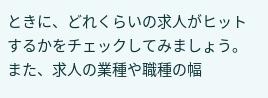ときに、どれくらいの求人がヒットするかをチェックしてみましょう。
また、求人の業種や職種の幅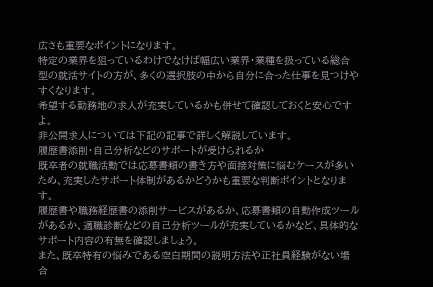広さも重要なポイントになります。
特定の業界を狙っているわけでなけば幅広い業界・業種を扱っている総合型の就活サイトの方が、多くの選択肢の中から自分に合った仕事を見つけやすくなります。
希望する勤務地の求人が充実しているかも併せて確認しておくと安心ですよ。
非公開求人については下記の記事で詳しく解説しています。
履歴書添削・自己分析などのサポートが受けられるか
既卒者の就職活動では応募書類の書き方や面接対策に悩むケースが多いため、充実したサポート体制があるかどうかも重要な判断ポイントとなります。
履歴書や職務経歴書の添削サービスがあるか、応募書類の自動作成ツールがあるか、適職診断などの自己分析ツールが充実しているかなど、具体的なサポート内容の有無を確認しましょう。
また、既卒特有の悩みである空白期間の説明方法や正社員経験がない場合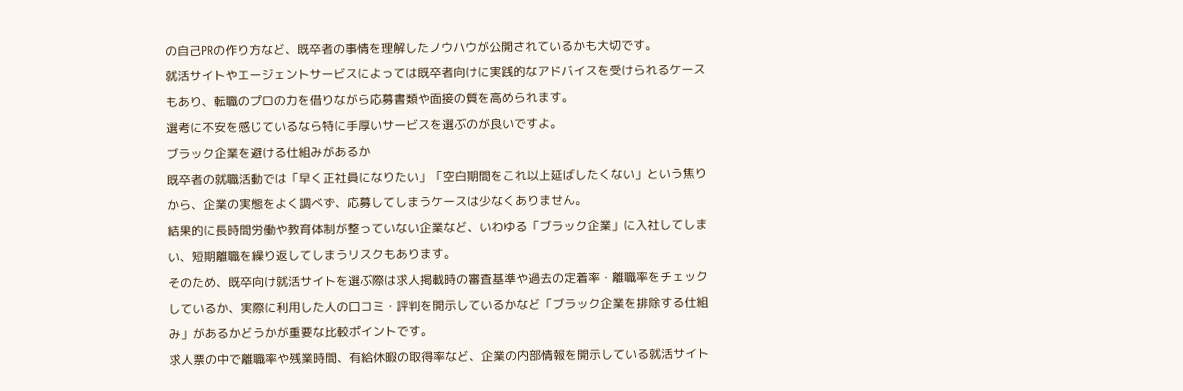の自己PRの作り方など、既卒者の事情を理解したノウハウが公開されているかも大切です。
就活サイトやエージェントサービスによっては既卒者向けに実践的なアドバイスを受けられるケースもあり、転職のプロの力を借りながら応募書類や面接の質を高められます。
選考に不安を感じているなら特に手厚いサービスを選ぶのが良いですよ。
ブラック企業を避ける仕組みがあるか
既卒者の就職活動では「早く正社員になりたい」「空白期間をこれ以上延ばしたくない」という焦りから、企業の実態をよく調べず、応募してしまうケースは少なくありません。
結果的に長時間労働や教育体制が整っていない企業など、いわゆる「ブラック企業」に入社してしまい、短期離職を繰り返してしまうリスクもあります。
そのため、既卒向け就活サイトを選ぶ際は求人掲載時の審査基準や過去の定着率・離職率をチェックしているか、実際に利用した人の口コミ・評判を開示しているかなど「ブラック企業を排除する仕組み」があるかどうかが重要な比較ポイントです。
求人票の中で離職率や残業時間、有給休暇の取得率など、企業の内部情報を開示している就活サイト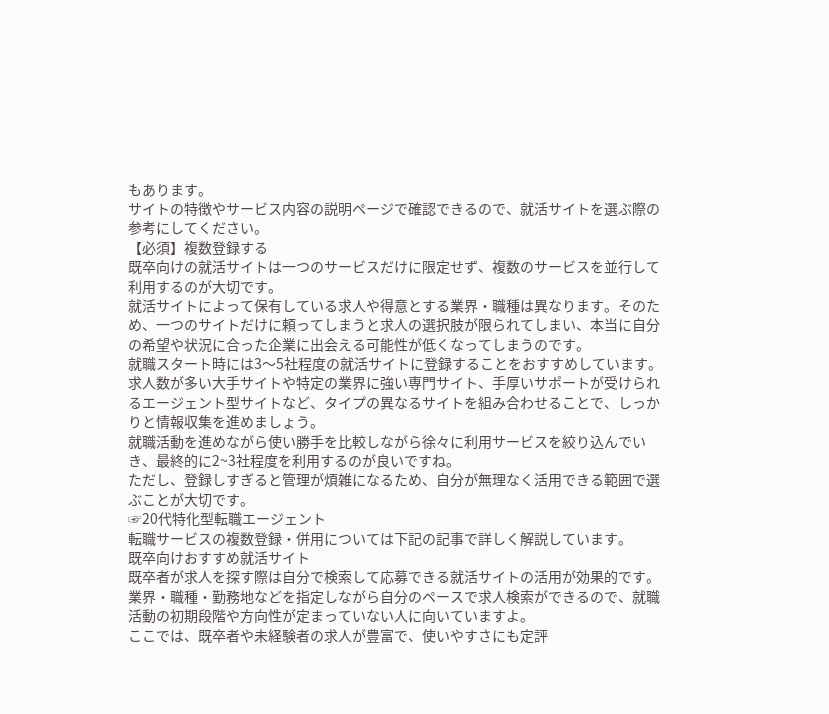もあります。
サイトの特徴やサービス内容の説明ページで確認できるので、就活サイトを選ぶ際の参考にしてください。
【必須】複数登録する
既卒向けの就活サイトは一つのサービスだけに限定せず、複数のサービスを並行して利用するのが大切です。
就活サイトによって保有している求人や得意とする業界・職種は異なります。そのため、一つのサイトだけに頼ってしまうと求人の選択肢が限られてしまい、本当に自分の希望や状況に合った企業に出会える可能性が低くなってしまうのです。
就職スタート時には3〜5社程度の就活サイトに登録することをおすすめしています。
求人数が多い大手サイトや特定の業界に強い専門サイト、手厚いサポートが受けられるエージェント型サイトなど、タイプの異なるサイトを組み合わせることで、しっかりと情報収集を進めましょう。
就職活動を進めながら使い勝手を比較しながら徐々に利用サービスを絞り込んでいき、最終的に2~3社程度を利用するのが良いですね。
ただし、登録しすぎると管理が煩雑になるため、自分が無理なく活用できる範囲で選ぶことが大切です。
☞20代特化型転職エージェント
転職サービスの複数登録・併用については下記の記事で詳しく解説しています。
既卒向けおすすめ就活サイト
既卒者が求人を探す際は自分で検索して応募できる就活サイトの活用が効果的です。業界・職種・勤務地などを指定しながら自分のペースで求人検索ができるので、就職活動の初期段階や方向性が定まっていない人に向いていますよ。
ここでは、既卒者や未経験者の求人が豊富で、使いやすさにも定評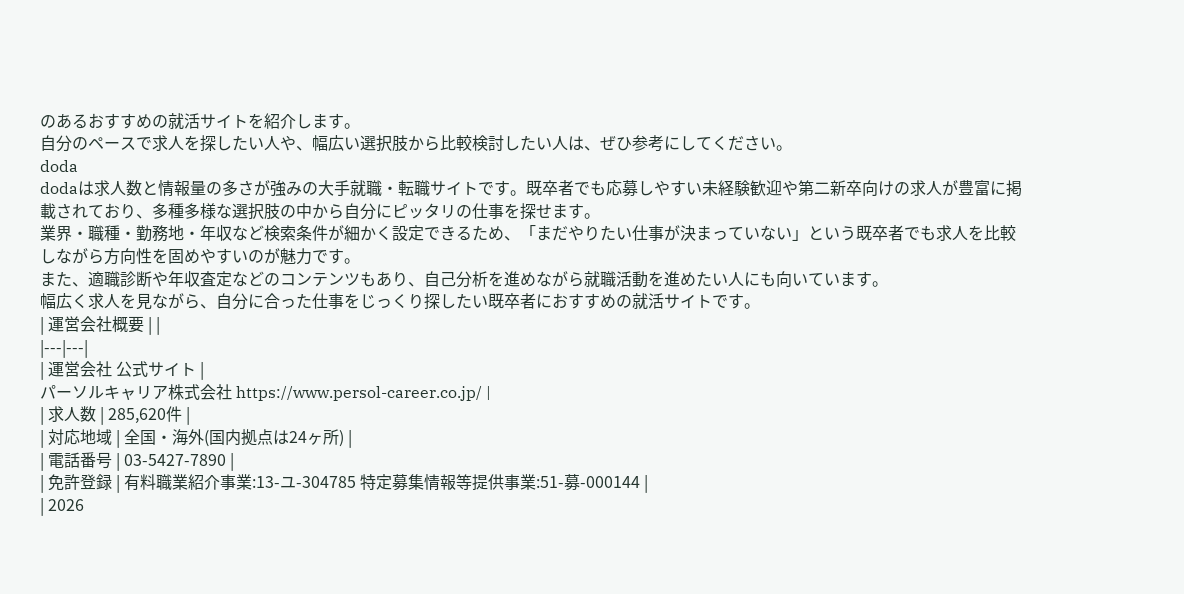のあるおすすめの就活サイトを紹介します。
自分のペースで求人を探したい人や、幅広い選択肢から比較検討したい人は、ぜひ参考にしてください。
doda
dodaは求人数と情報量の多さが強みの大手就職・転職サイトです。既卒者でも応募しやすい未経験歓迎や第二新卒向けの求人が豊富に掲載されており、多種多様な選択肢の中から自分にピッタリの仕事を探せます。
業界・職種・勤務地・年収など検索条件が細かく設定できるため、「まだやりたい仕事が決まっていない」という既卒者でも求人を比較しながら方向性を固めやすいのが魅力です。
また、適職診断や年収査定などのコンテンツもあり、自己分析を進めながら就職活動を進めたい人にも向いています。
幅広く求人を見ながら、自分に合った仕事をじっくり探したい既卒者におすすめの就活サイトです。
| 運営会社概要 | |
|---|---|
| 運営会社 公式サイト |
パーソルキャリア株式会社 https://www.persol-career.co.jp/ |
| 求人数 | 285,620件 |
| 対応地域 | 全国・海外(国内拠点は24ヶ所) |
| 電話番号 | 03-5427-7890 |
| 免許登録 | 有料職業紹介事業:13-ユ-304785 特定募集情報等提供事業:51-募-000144 |
| 2026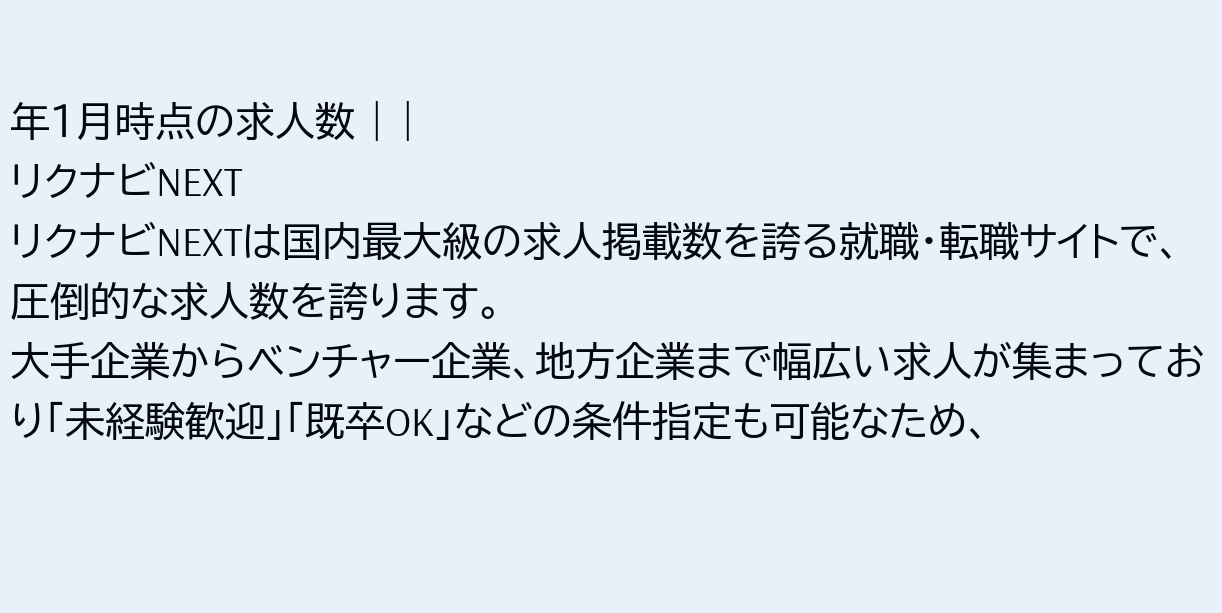年1月時点の求人数 | |
リクナビNEXT
リクナビNEXTは国内最大級の求人掲載数を誇る就職・転職サイトで、圧倒的な求人数を誇ります。
大手企業からベンチャー企業、地方企業まで幅広い求人が集まっており「未経験歓迎」「既卒OK」などの条件指定も可能なため、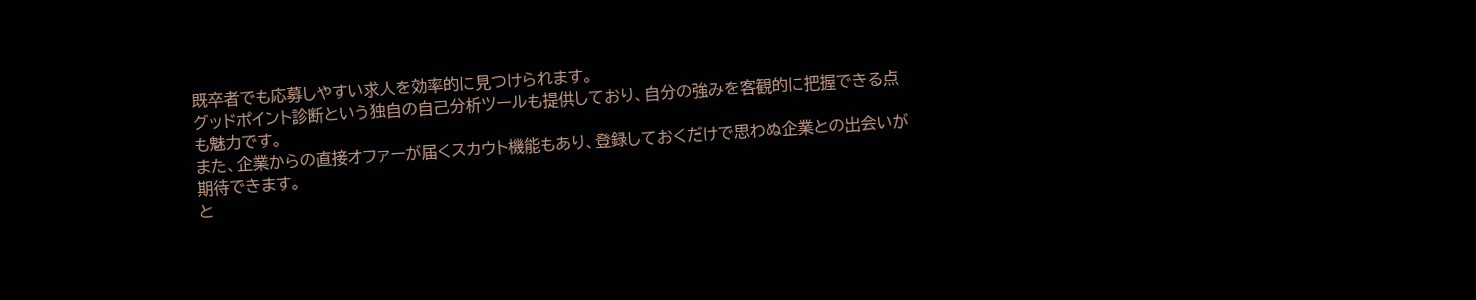既卒者でも応募しやすい求人を効率的に見つけられます。
グッドポイント診断という独自の自己分析ツールも提供しており、自分の強みを客観的に把握できる点も魅力です。
また、企業からの直接オファーが届くスカウト機能もあり、登録しておくだけで思わぬ企業との出会いが期待できます。
と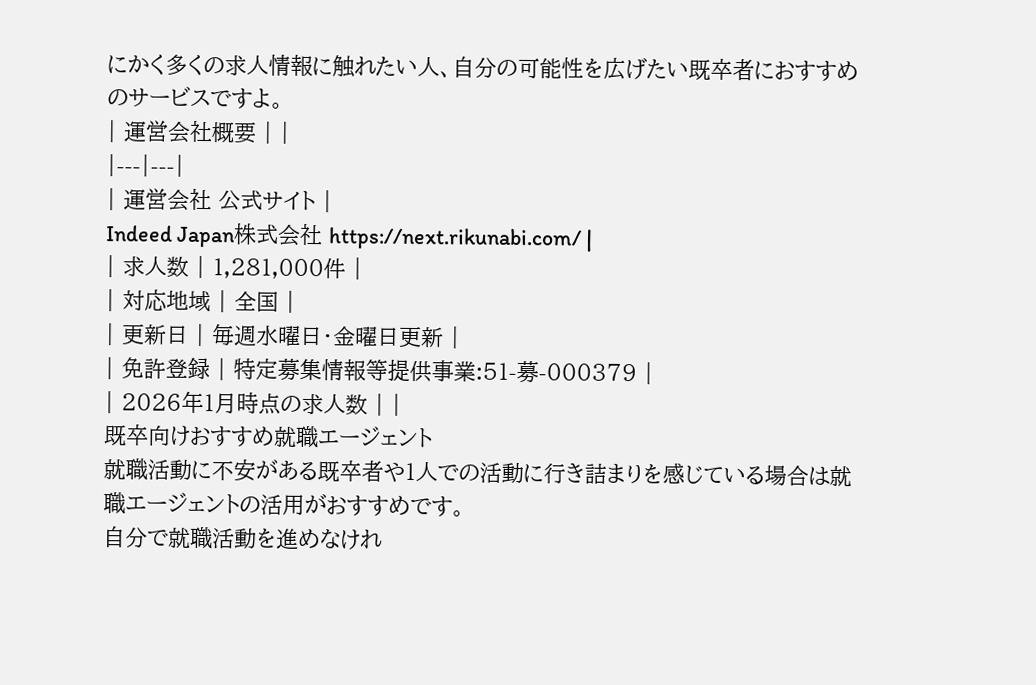にかく多くの求人情報に触れたい人、自分の可能性を広げたい既卒者におすすめのサービスですよ。
| 運営会社概要 | |
|---|---|
| 運営会社 公式サイト |
Indeed Japan株式会社 https://next.rikunabi.com/ |
| 求人数 | 1,281,000件 |
| 対応地域 | 全国 |
| 更新日 | 毎週水曜日・金曜日更新 |
| 免許登録 | 特定募集情報等提供事業:51-募-000379 |
| 2026年1月時点の求人数 | |
既卒向けおすすめ就職エージェント
就職活動に不安がある既卒者や1人での活動に行き詰まりを感じている場合は就職エージェントの活用がおすすめです。
自分で就職活動を進めなけれ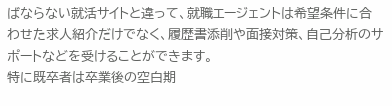ばならない就活サイトと違って、就職エージェントは希望条件に合わせた求人紹介だけでなく、履歴書添削や面接対策、自己分析のサポートなどを受けることができます。
特に既卒者は卒業後の空白期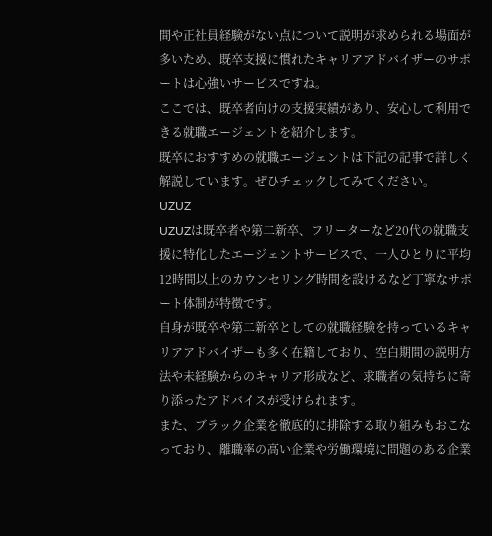間や正社員経験がない点について説明が求められる場面が多いため、既卒支援に慣れたキャリアアドバイザーのサポートは心強いサービスですね。
ここでは、既卒者向けの支援実績があり、安心して利用できる就職エージェントを紹介します。
既卒におすすめの就職エージェントは下記の記事で詳しく解説しています。ぜひチェックしてみてください。
UZUZ
UZUZは既卒者や第二新卒、フリーターなど20代の就職支援に特化したエージェントサービスで、一人ひとりに平均12時間以上のカウンセリング時間を設けるなど丁寧なサポート体制が特徴です。
自身が既卒や第二新卒としての就職経験を持っているキャリアアドバイザーも多く在籍しており、空白期間の説明方法や未経験からのキャリア形成など、求職者の気持ちに寄り添ったアドバイスが受けられます。
また、ブラック企業を徹底的に排除する取り組みもおこなっており、離職率の高い企業や労働環境に問題のある企業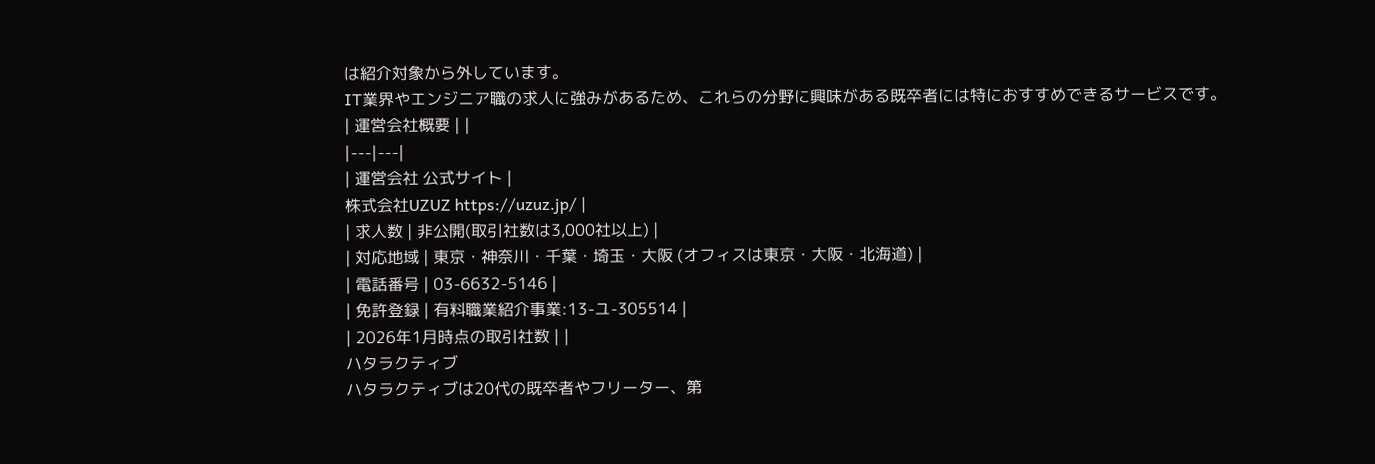は紹介対象から外しています。
IT業界やエンジニア職の求人に強みがあるため、これらの分野に興味がある既卒者には特におすすめできるサービスです。
| 運営会社概要 | |
|---|---|
| 運営会社 公式サイト |
株式会社UZUZ https://uzuz.jp/ |
| 求人数 | 非公開(取引社数は3,000社以上) |
| 対応地域 | 東京・神奈川・千葉・埼玉・大阪 (オフィスは東京・大阪・北海道) |
| 電話番号 | 03-6632-5146 |
| 免許登録 | 有料職業紹介事業:13-ユ-305514 |
| 2026年1月時点の取引社数 | |
ハタラクティブ
ハタラクティブは20代の既卒者やフリーター、第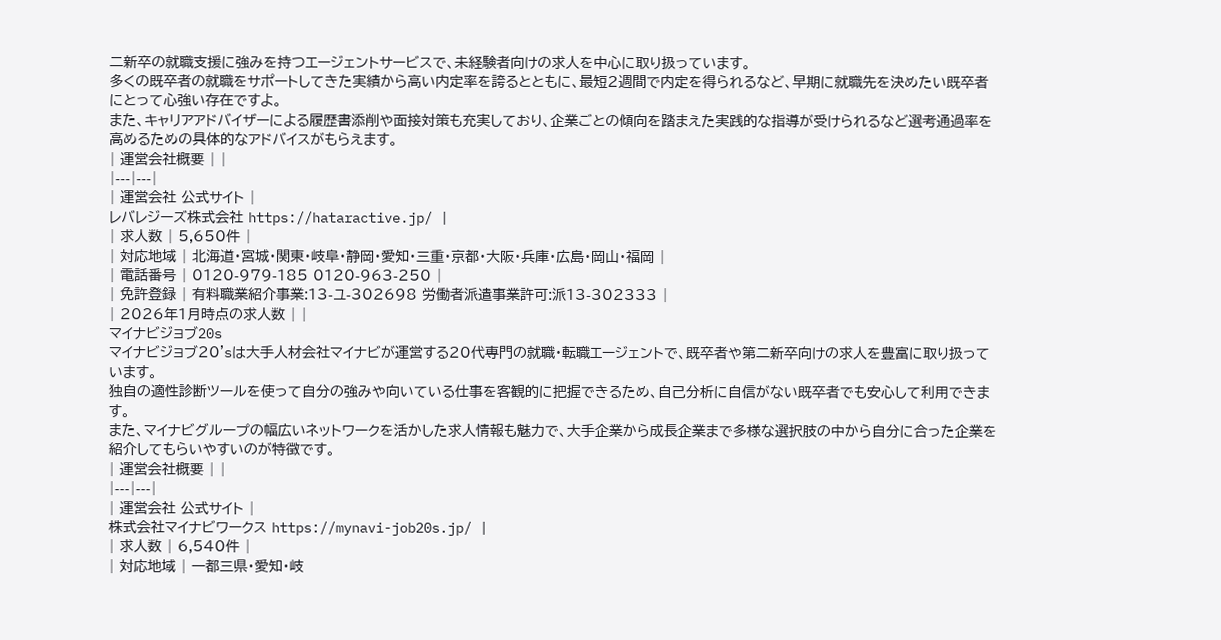二新卒の就職支援に強みを持つエージェントサービスで、未経験者向けの求人を中心に取り扱っています。
多くの既卒者の就職をサポートしてきた実績から高い内定率を誇るとともに、最短2週間で内定を得られるなど、早期に就職先を決めたい既卒者にとって心強い存在ですよ。
また、キャリアアドバイザーによる履歴書添削や面接対策も充実しており、企業ごとの傾向を踏まえた実践的な指導が受けられるなど選考通過率を高めるための具体的なアドバイスがもらえます。
| 運営会社概要 | |
|---|---|
| 運営会社 公式サイト |
レバレジーズ株式会社 https://hataractive.jp/ |
| 求人数 | 5,650件 |
| 対応地域 | 北海道・宮城・関東・岐阜・静岡・愛知・三重・京都・大阪・兵庫・広島・岡山・福岡 |
| 電話番号 | 0120-979-185 0120-963-250 |
| 免許登録 | 有料職業紹介事業:13-ユ-302698 労働者派遣事業許可:派13-302333 |
| 2026年1月時点の求人数 | |
マイナビジョブ20s
マイナビジョブ20'sは大手人材会社マイナビが運営する20代専門の就職・転職エージェントで、既卒者や第二新卒向けの求人を豊富に取り扱っています。
独自の適性診断ツールを使って自分の強みや向いている仕事を客観的に把握できるため、自己分析に自信がない既卒者でも安心して利用できます。
また、マイナビグループの幅広いネットワークを活かした求人情報も魅力で、大手企業から成長企業まで多様な選択肢の中から自分に合った企業を紹介してもらいやすいのが特徴です。
| 運営会社概要 | |
|---|---|
| 運営会社 公式サイト |
株式会社マイナビワークス https://mynavi-job20s.jp/ |
| 求人数 | 6,540件 |
| 対応地域 | 一都三県・愛知・岐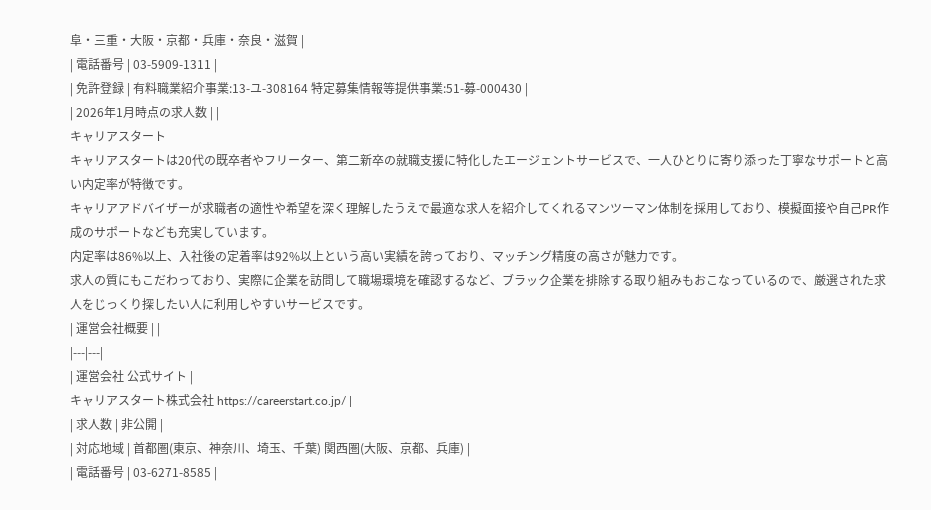阜・三重・大阪・京都・兵庫・奈良・滋賀 |
| 電話番号 | 03-5909-1311 |
| 免許登録 | 有料職業紹介事業:13-ユ-308164 特定募集情報等提供事業:51-募-000430 |
| 2026年1月時点の求人数 | |
キャリアスタート
キャリアスタートは20代の既卒者やフリーター、第二新卒の就職支援に特化したエージェントサービスで、一人ひとりに寄り添った丁寧なサポートと高い内定率が特徴です。
キャリアアドバイザーが求職者の適性や希望を深く理解したうえで最適な求人を紹介してくれるマンツーマン体制を採用しており、模擬面接や自己PR作成のサポートなども充実しています。
内定率は86%以上、入社後の定着率は92%以上という高い実績を誇っており、マッチング精度の高さが魅力です。
求人の質にもこだわっており、実際に企業を訪問して職場環境を確認するなど、ブラック企業を排除する取り組みもおこなっているので、厳選された求人をじっくり探したい人に利用しやすいサービスです。
| 運営会社概要 | |
|---|---|
| 運営会社 公式サイト |
キャリアスタート株式会社 https://careerstart.co.jp/ |
| 求人数 | 非公開 |
| 対応地域 | 首都圏(東京、神奈川、埼玉、千葉) 関西圏(大阪、京都、兵庫) |
| 電話番号 | 03-6271-8585 |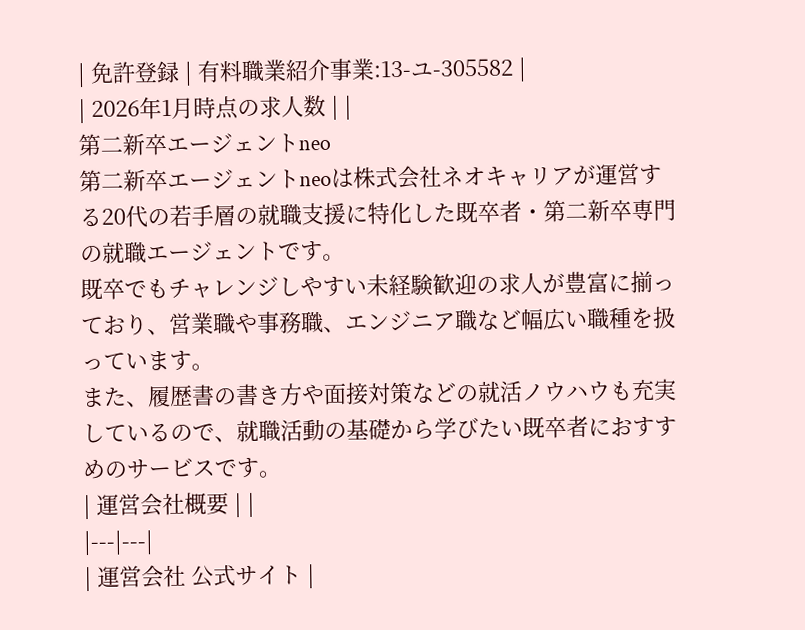| 免許登録 | 有料職業紹介事業:13-ユ-305582 |
| 2026年1月時点の求人数 | |
第二新卒エージェントneo
第二新卒エージェントneoは株式会社ネオキャリアが運営する20代の若手層の就職支援に特化した既卒者・第二新卒専門の就職エージェントです。
既卒でもチャレンジしやすい未経験歓迎の求人が豊富に揃っており、営業職や事務職、エンジニア職など幅広い職種を扱っています。
また、履歴書の書き方や面接対策などの就活ノウハウも充実しているので、就職活動の基礎から学びたい既卒者におすすめのサービスです。
| 運営会社概要 | |
|---|---|
| 運営会社 公式サイト |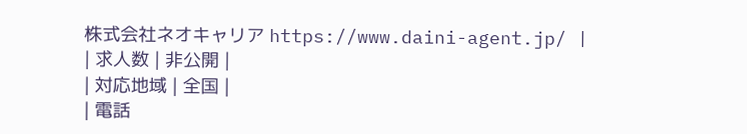株式会社ネオキャリア https://www.daini-agent.jp/ |
| 求人数 | 非公開 |
| 対応地域 | 全国 |
| 電話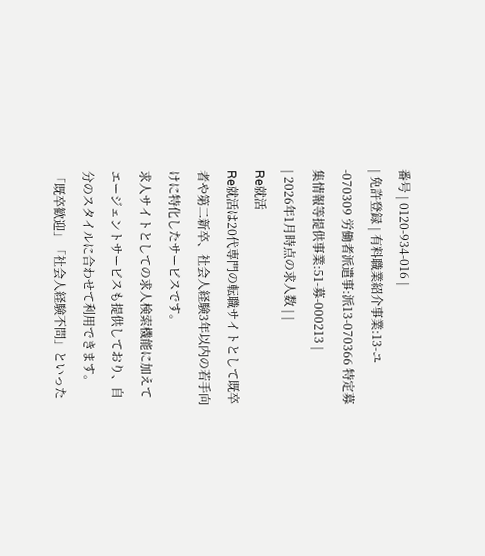番号 | 0120-934-016 |
| 免許登録 | 有料職業紹介事業:13-ユ-070309 労働者派遣事:派13-070366 特定募集情報等提供事業:51-募-000213 |
| 2026年1月時点の求人数 | |
Re就活
Re就活は20代専門の転職サイトとして既卒者や第二新卒、社会人経験3年以内の若手向けに特化したサービスです。
求人サイトとしての求人検索機能に加えてエージェントサービスも提供しており、自分のスタイルに合わせて利用できます。
「既卒歓迎」「社会人経験不問」といった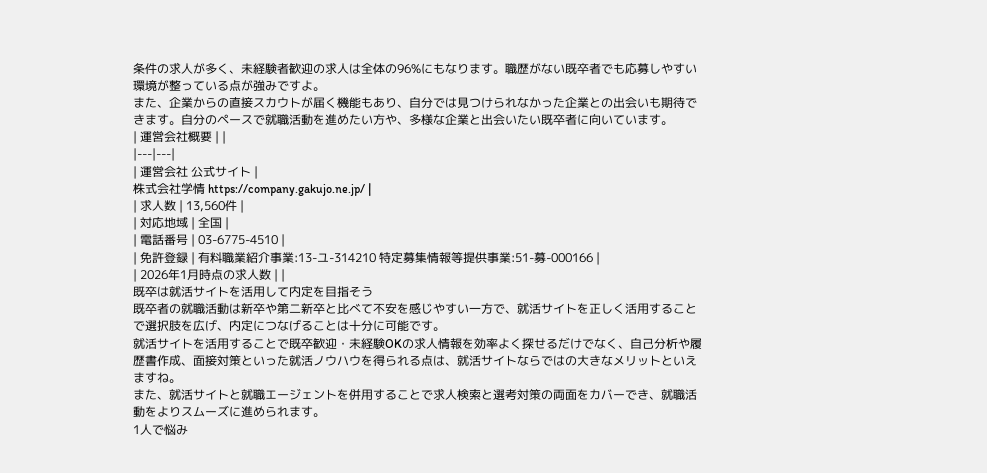条件の求人が多く、未経験者歓迎の求人は全体の96%にもなります。職歴がない既卒者でも応募しやすい環境が整っている点が強みですよ。
また、企業からの直接スカウトが届く機能もあり、自分では見つけられなかった企業との出会いも期待できます。自分のペースで就職活動を進めたい方や、多様な企業と出会いたい既卒者に向いています。
| 運営会社概要 | |
|---|---|
| 運営会社 公式サイト |
株式会社学情 https://company.gakujo.ne.jp/ |
| 求人数 | 13,560件 |
| 対応地域 | 全国 |
| 電話番号 | 03-6775-4510 |
| 免許登録 | 有料職業紹介事業:13-ユ-314210 特定募集情報等提供事業:51-募-000166 |
| 2026年1月時点の求人数 | |
既卒は就活サイトを活用して内定を目指そう
既卒者の就職活動は新卒や第二新卒と比べて不安を感じやすい一方で、就活サイトを正しく活用することで選択肢を広げ、内定につなげることは十分に可能です。
就活サイトを活用することで既卒歓迎・未経験OKの求人情報を効率よく探せるだけでなく、自己分析や履歴書作成、面接対策といった就活ノウハウを得られる点は、就活サイトならではの大きなメリットといえますね。
また、就活サイトと就職エージェントを併用することで求人検索と選考対策の両面をカバーでき、就職活動をよりスムーズに進められます。
1人で悩み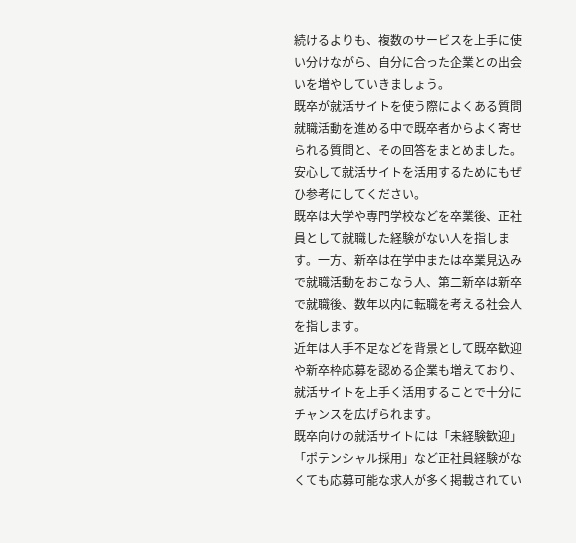続けるよりも、複数のサービスを上手に使い分けながら、自分に合った企業との出会いを増やしていきましょう。
既卒が就活サイトを使う際によくある質問
就職活動を進める中で既卒者からよく寄せられる質問と、その回答をまとめました。安心して就活サイトを活用するためにもぜひ参考にしてください。
既卒は大学や専門学校などを卒業後、正社員として就職した経験がない人を指します。一方、新卒は在学中または卒業見込みで就職活動をおこなう人、第二新卒は新卒で就職後、数年以内に転職を考える社会人を指します。
近年は人手不足などを背景として既卒歓迎や新卒枠応募を認める企業も増えており、就活サイトを上手く活用することで十分にチャンスを広げられます。
既卒向けの就活サイトには「未経験歓迎」「ポテンシャル採用」など正社員経験がなくても応募可能な求人が多く掲載されてい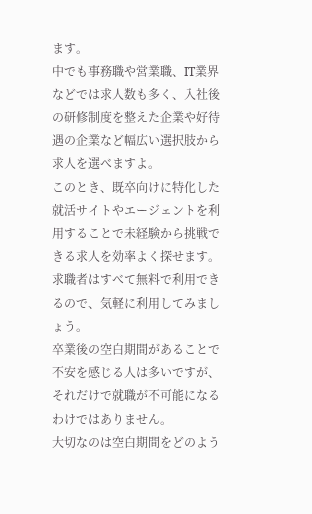ます。
中でも事務職や営業職、IT業界などでは求人数も多く、入社後の研修制度を整えた企業や好待遇の企業など幅広い選択肢から求人を選べますよ。
このとき、既卒向けに特化した就活サイトやエージェントを利用することで未経験から挑戦できる求人を効率よく探せます。求職者はすべて無料で利用できるので、気軽に利用してみましょう。
卒業後の空白期間があることで不安を感じる人は多いですが、それだけで就職が不可能になるわけではありません。
大切なのは空白期間をどのよう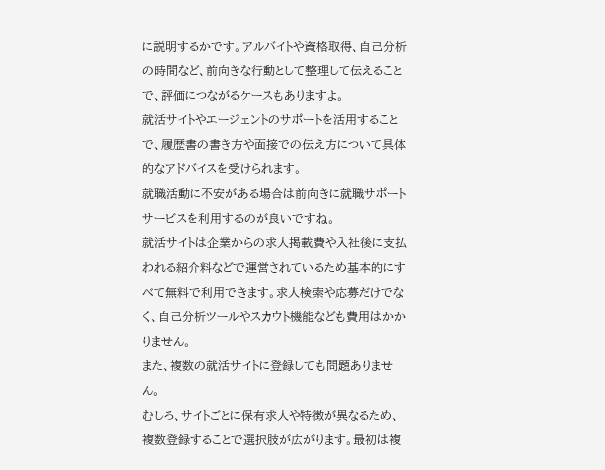に説明するかです。アルバイトや資格取得、自己分析の時間など、前向きな行動として整理して伝えることで、評価につながるケースもありますよ。
就活サイトやエージェントのサポートを活用することで、履歴書の書き方や面接での伝え方について具体的なアドバイスを受けられます。
就職活動に不安がある場合は前向きに就職サポートサービスを利用するのが良いですね。
就活サイトは企業からの求人掲載費や入社後に支払われる紹介料などで運営されているため基本的にすべて無料で利用できます。求人検索や応募だけでなく、自己分析ツールやスカウト機能なども費用はかかりません。
また、複数の就活サイトに登録しても問題ありません。
むしろ、サイトごとに保有求人や特徴が異なるため、複数登録することで選択肢が広がります。最初は複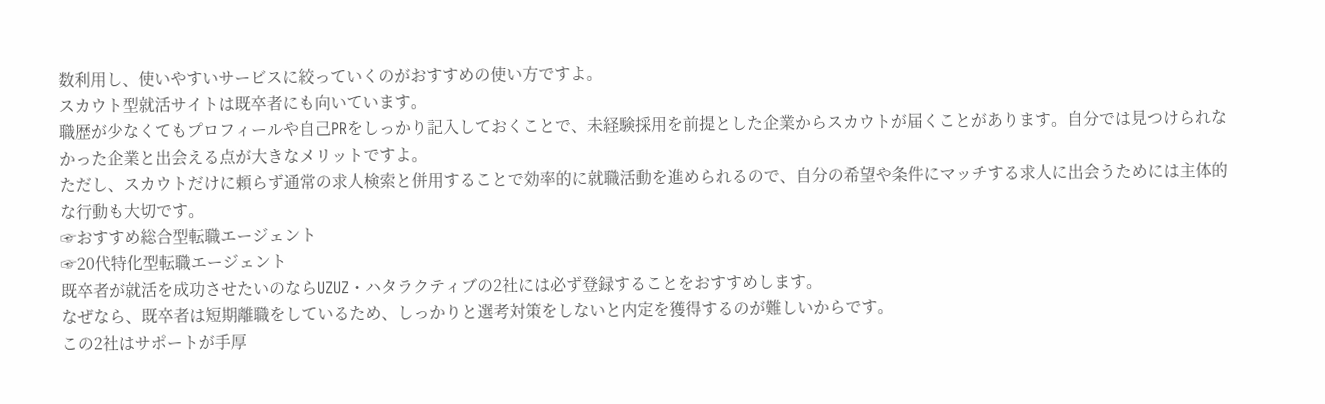数利用し、使いやすいサービスに絞っていくのがおすすめの使い方ですよ。
スカウト型就活サイトは既卒者にも向いています。
職歴が少なくてもプロフィールや自己PRをしっかり記入しておくことで、未経験採用を前提とした企業からスカウトが届くことがあります。自分では見つけられなかった企業と出会える点が大きなメリットですよ。
ただし、スカウトだけに頼らず通常の求人検索と併用することで効率的に就職活動を進められるので、自分の希望や条件にマッチする求人に出会うためには主体的な行動も大切です。
☞おすすめ総合型転職エージェント
☞20代特化型転職エージェント
既卒者が就活を成功させたいのならUZUZ・ハタラクティブの2社には必ず登録することをおすすめします。
なぜなら、既卒者は短期離職をしているため、しっかりと選考対策をしないと内定を獲得するのが難しいからです。
この2社はサポートが手厚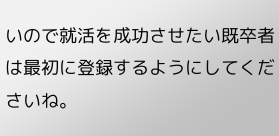いので就活を成功させたい既卒者は最初に登録するようにしてくださいね。